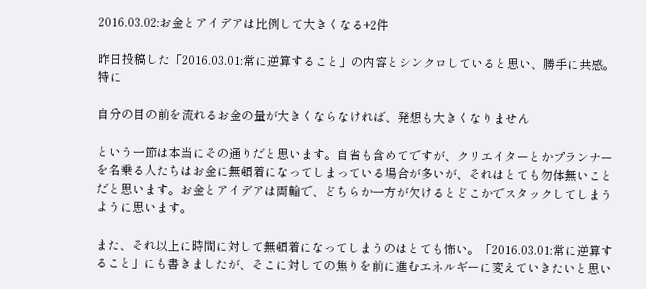2016.03.02:お金とアイデアは比例して大きくなる+2件

昨日投稿した「2016.03.01:常に逆算すること」の内容とシンクロしていると思い、勝手に共感。特に

自分の目の前を流れるお金の量が大きくならなければ、発想も大きくなりません

という一節は本当にその通りだと思います。自省も含めてですが、クリエイターとかプランナーを名乗る人たちはお金に無頓着になってしまっている場合が多いが、それはとても勿体無いことだと思います。お金とアイデアは両輪で、どちらか一方が欠けるとどこかでスタックしてしまうように思います。

また、それ以上に時間に対して無頓着になってしまうのはとても怖い。「2016.03.01:常に逆算すること」にも書きましたが、そこに対しての焦りを前に進むエネルギーに変えていきたいと思い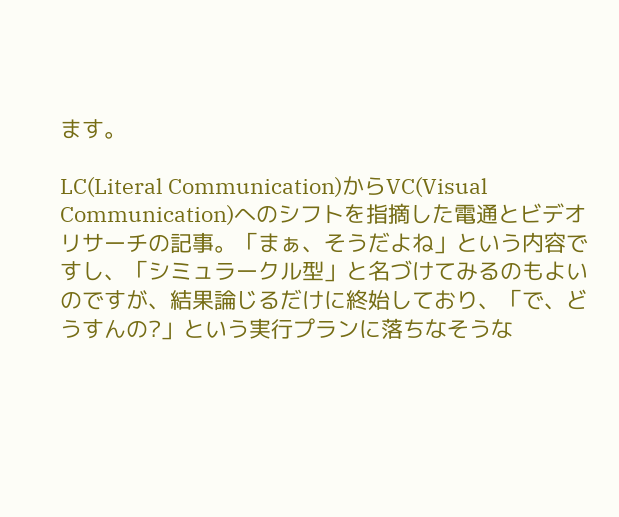ます。

LC(Literal Communication)からVC(Visual Communication)へのシフトを指摘した電通とビデオリサーチの記事。「まぁ、そうだよね」という内容ですし、「シミュラークル型」と名づけてみるのもよいのですが、結果論じるだけに終始しており、「で、どうすんの?」という実行プランに落ちなそうな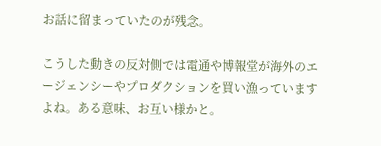お話に留まっていたのが残念。

こうした動きの反対側では電通や博報堂が海外のエージェンシーやプロダクションを買い漁っていますよね。ある意味、お互い様かと。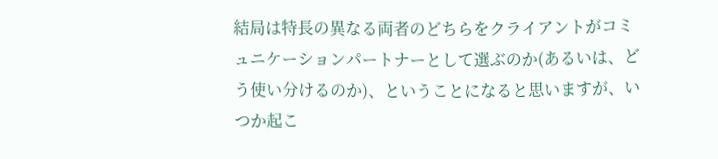結局は特長の異なる両者のどちらをクライアントがコミュニケーションパートナーとして選ぶのか(あるいは、どう使い分けるのか)、ということになると思いますが、いつか起こ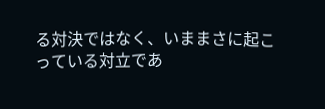る対決ではなく、いままさに起こっている対立であ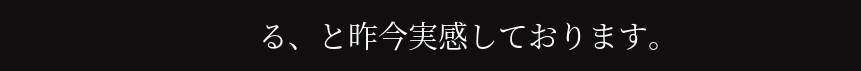る、と昨今実感しております。